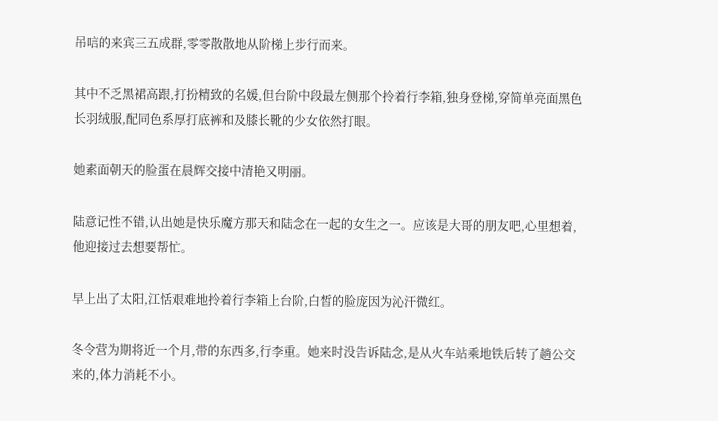吊唁的来宾三五成群,零零散散地从阶梯上步行而来。

其中不乏黑裙高跟,打扮精致的名媛,但台阶中段最左侧那个拎着行李箱,独身登梯,穿简单亮面黑色长羽绒服,配同色系厚打底裤和及膝长靴的少女依然打眼。

她素面朝天的脸蛋在晨辉交接中清艳又明丽。

陆意记性不错,认出她是快乐魔方那天和陆念在一起的女生之一。应该是大哥的朋友吧,心里想着,他迎接过去想要帮忙。

早上出了太阳,江恬艰难地拎着行李箱上台阶,白皙的脸庞因为沁汗微红。

冬令营为期将近一个月,带的东西多,行李重。她来时没告诉陆念,是从火车站乘地铁后转了趟公交来的,体力消耗不小。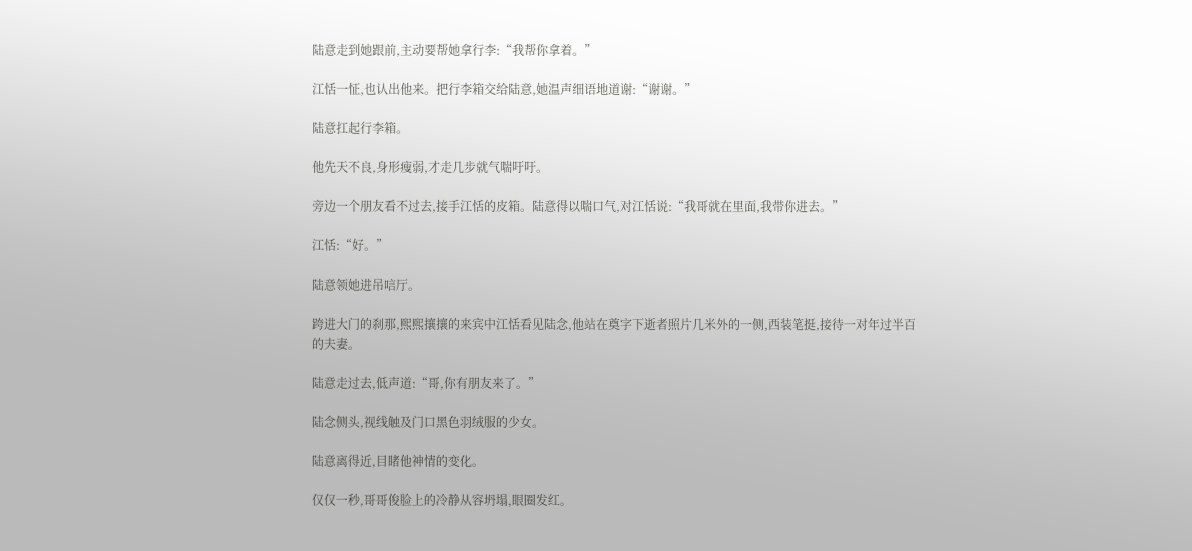陆意走到她跟前,主动要帮她拿行李:“我帮你拿着。”

江恬一怔,也认出他来。把行李箱交给陆意,她温声细语地道谢:“谢谢。”

陆意扛起行李箱。

他先天不良,身形瘦弱,才走几步就气喘吁吁。

旁边一个朋友看不过去,接手江恬的皮箱。陆意得以喘口气,对江恬说:“我哥就在里面,我带你进去。”

江恬:“好。”

陆意领她进吊唁厅。

跨进大门的刹那,熙熙攘攘的来宾中江恬看见陆念,他站在奠字下逝者照片几米外的一侧,西装笔挺,接待一对年过半百的夫妻。

陆意走过去,低声道:“哥,你有朋友来了。”

陆念侧头,视线触及门口黑色羽绒服的少女。

陆意离得近,目睹他神情的变化。

仅仅一秒,哥哥俊脸上的冷静从容坍塌,眼圈发红。